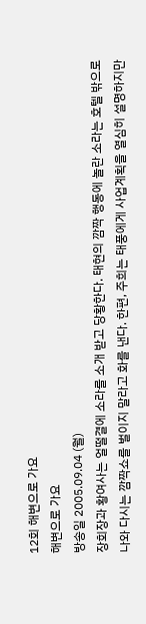12회 해변으로 가요
해변으로 가요
방송일 2005.09.04 (월)
장회장과 황여사는 얼떨결에 소라를 소개 받고 당황한다. 태현의 깜짝 행동에 놀란 소라는 호텔 밖으로 나와 다시는 깜짝쇼를 벌이지 말라고 화를 낸다. 한편, 주희는 태풍에게 사업계획을 열심히 설명하지만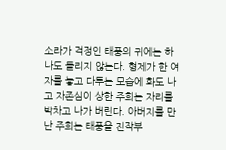소라가 걱정인 태풍의 귀에는 하나도 들리지 않는다. 형제가 한 여자를 놓고 다투는 모습에 화도 나고 자존심이 상한 주희는 자리를 박차고 나가 버린다. 아버지를 만난 주희는 태풍을 진작부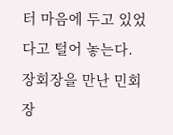터 마음에 두고 있었다고 털어 놓는다. 장회장을 만난 민회장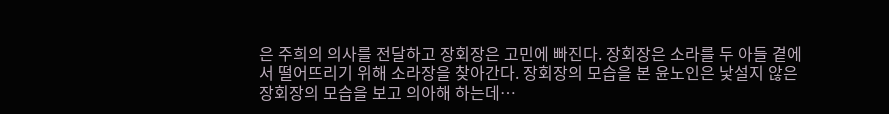은 주희의 의사를 전달하고 장회장은 고민에 빠진다. 장회장은 소라를 두 아들 곁에서 떨어뜨리기 위해 소라장을 찾아간다. 장회장의 모습을 본 윤노인은 낯설지 않은 장회장의 모습을 보고 의아해 하는데…